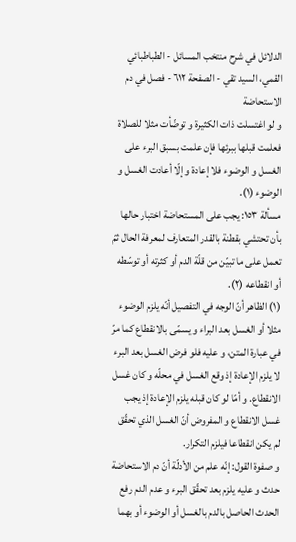الدلائل في شرح منتخب المسائل - الطباطبائي القمي، السید تقي - الصفحة ٦١٢ - فصل في دم الاستحاضة
و لو اغتسلت ذات الكثيرة و توضّأت مثلا للصلاة فعلمت قبلها ببرئها فإن علمت بسبق البرء على الغسل و الوضوء فلا إعادة و إلّا أعادت الغسل و الوضوء (١).
مسألة ١٥٣: يجب على المستحاضة اختبار حالها بأن تحتشي بقطنة بالقدر المتعارف لمعرفة الحال ثمّ تعمل على ما تبيّن من قلّة الدم أو كثرته أو توسّطه أو انقطاعه (٢).
(١) الظاهر أنّ الوجه في التفصيل أنّه يلزم الوضوء مثلا أو الغسل بعد البراء و يسمّى بالانقطاع كما مرّ في عبارة المتن، و عليه فلو فرض الغسل بعد البرء لا يلزم الإعادة إذ وقع الغسل في محلّه و كان غسل الانقطاع. و أمّا لو كان قبله يلزم الإعادة إذ يجب غسل الانقطاع و المفروض أنّ الغسل الذي تحقّق لم يكن انقطاعا فيلزم التكرار.
و صفوة القول: إنّه علم من الأدلّة أنّ دم الاستحاضة حدث و عليه يلزم بعد تحقّق البرء و عدم الدم رفع الحدث الحاصل بالدم بالغسل أو الوضوء أو بهما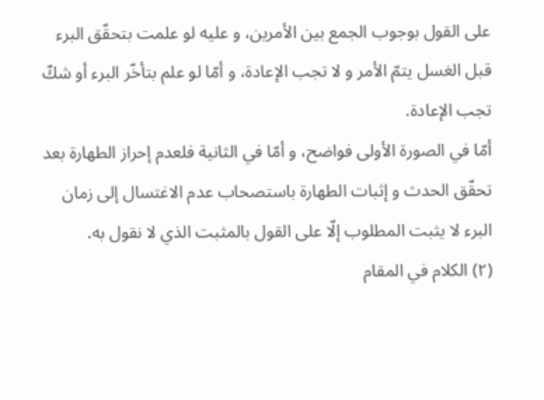على القول بوجوب الجمع بين الأمرين، و عليه لو علمت بتحقّق البرء قبل الغسل يتمّ الأمر و لا تجب الإعادة، و أمّا لو علم بتأخّر البرء أو شكّ تجب الإعادة.
أمّا في الصورة الأولى فواضح، و أمّا في الثانية فلعدم إحراز الطهارة بعد تحقّق الحدث و إثبات الطهارة باستصحاب عدم الاغتسال إلى زمان البرء لا يثبت المطلوب إلّا على القول بالمثبت الذي لا نقول به.
(٢) الكلام في المقام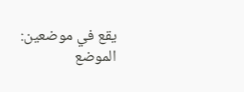يقع في موضعين:
الموضع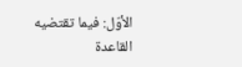الأوّل: فيما تقتضيه القاعدة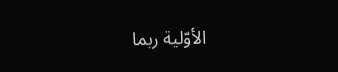الأوّلية ربما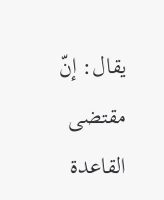يقال: إنّ مقتضى القاعدة